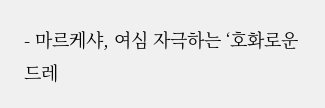- 마르케샤, 여심 자극하는 ‘호화로운 드레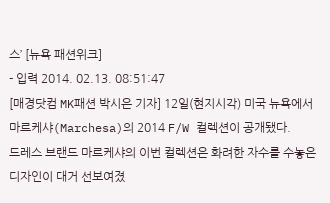스’ [뉴욕 패션위크]
- 입력 2014. 02.13. 08:51:47
[매경닷컴 MK패션 박시은 기자] 12일(현지시각) 미국 뉴욕에서 마르케샤(Marchesa)의 2014 F/W 컬렉션이 공개됐다.
드레스 브랜드 마르케샤의 이번 컬렉션은 화려한 자수를 수놓은 디자인이 대거 선보여졌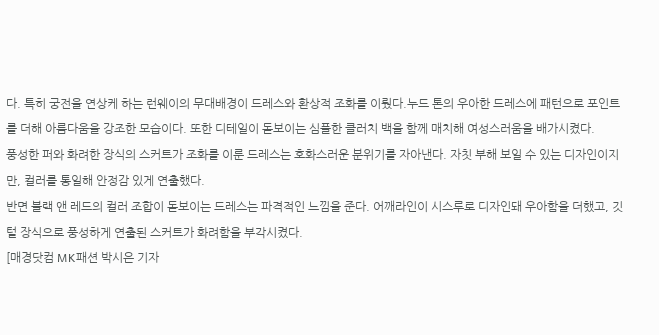다. 특히 궁전을 연상케 하는 런웨이의 무대배경이 드레스와 환상적 조화를 이뤘다.누드 톤의 우아한 드레스에 패턴으로 포인트를 더해 아름다움을 강조한 모습이다. 또한 디테일이 돋보이는 심플한 클러치 백을 함께 매치해 여성스러움을 배가시켰다.
풍성한 퍼와 화려한 장식의 스커트가 조화를 이룬 드레스는 호화스러운 분위기를 자아낸다. 자칫 부해 보일 수 있는 디자인이지만, 컬러를 통일해 안정감 있게 연출했다.
반면 블랙 앤 레드의 컬러 조합이 돋보이는 드레스는 파격적인 느낌을 준다. 어깨라인이 시스루로 디자인돼 우아함을 더했고, 깃털 장식으로 풍성하게 연출된 스커트가 화려함을 부각시켰다.
[매경닷컴 MK패션 박시은 기자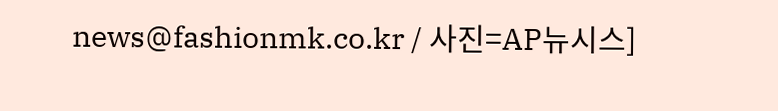news@fashionmk.co.kr / 사진=AP뉴시스]